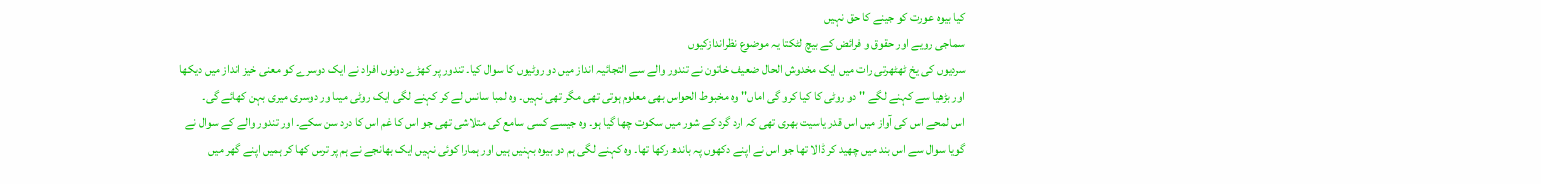کیا بیوہ عورت کو جینے کا حق نہیں
سماجی رویے اور حقوق و فرائض کے بیچ لٹکتا یہ موضوع نظراندازکیوں
سردیوں کی یخ ٹھٹھرتی رات میں ایک مخدوش الحال ضعیف خاتون نے تندور والے سے التجائیہ انداز میں دو روٹیوں کا سوال کیا۔ تندور پر کھڑے دونوں افراد نے ایک دوسرے کو معنی خیز انداز میں دیکھا اور بڑھیا سے کہنے لگے '' دو روٹی کا کیا کرو گی اماں'' وہ مخبوط الحواس بھی معلوم ہوتی تھی مگر تھی نہیں۔ وہ لمبا سانس لے کر کہنے لگی ایک روٹی میںا ور دوسری میری بہن کھائے گی۔
اس لمحے اس کی آواز میں اس قدر یاسیت بھری تھی کہ ارد گرد کے شور میں سکوت چھا گیا ہو۔ وہ جیسے کسی سامع کی متلاشی تھی جو اس کا غم اس کا درد سن سکے۔ اور تندور والے کے سوال نے گویا سوال سے اس بند میں چھید کر ڈالا تھا جو اس نے اپنے دکھوں پہ باندھ رکھا تھا۔ وہ کہنے لگی ہم دو بیوہ بہنیں ہیں اور ہمارا کوئی نہیں ایک بھانجے نے ہم پر ترس کھا کر ہمیں اپنے گھر میں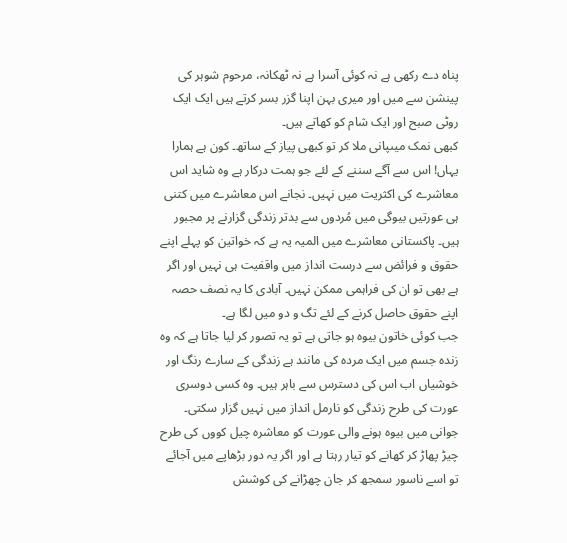پناہ دے رکھی ہے نہ کوئی آسرا ہے نہ ٹھکانہ، مرحوم شوہر کی پینشن سے میں اور میری بہن اپنا گزر بسر کرتے ہیں ایک ایک روٹی صبح اور ایک شام کو کھاتے ہیں۔
کبھی نمک میںپانی ملا کر تو کبھی پیاز کے ساتھ۔ کون ہے ہمارا یہاں! اس سے آگے سننے کے لئے جو ہمت درکار ہے وہ شاید اس معاشرے کی اکثریت میں نہیں۔ نجانے اس معاشرے میں کتنی ہی عورتیں بیوگی میں مُردوں سے بدتر زندگی گزارنے پر مجبور ہیں۔ پاکستانی معاشرے میں المیہ یہ ہے کہ خواتین کو پہلے اپنے حقوق و فرائض سے درست انداز میں واقفیت ہی نہیں اور اگر ہے بھی تو ان کی فراہمی ممکن نہیں۔ آبادی کا یہ نصف حصہ اپنے حقوق حاصل کرنے کے لئے تگ و دو میں لگا ہے۔
جب کوئی خاتون بیوہ ہو جاتی ہے تو یہ تصور کر لیا جاتا ہے کہ وہ زندہ جسم میں ایک مردہ کی مانند ہے زندگی کے سارے رنگ اور خوشیاں اب اس کی دسترس سے باہر ہیں۔ وہ کسی دوسری عورت کی طرح زندگی کو نارمل انداز میں نہیں گزار سکتی۔ جوانی میں بیوہ ہونے والی عورت کو معاشرہ چیل کووں کی طرح چیڑ پھاڑ کر کھانے کو تیار رہتا ہے اور اگر یہ دور بڑھاپے میں آجائے تو اسے ناسور سمجھ کر جان چھڑانے کی کوشش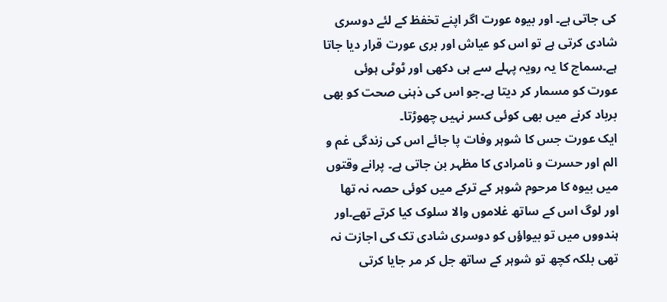کی جاتی ہے۔ اور بیوہ عورت اگر اپنے تخفظ کے لئے دوسری شادی کرتی ہے تو اس کو عیاش اور بری عورت قرار دیا جاتا ہے۔سماج کا یہ رویہ پہلے سے ہی دکھی اور ٹوٹی ہوئی عورت کو مسمار کر دیتا ہے۔جو اس کی ذہنی صحت کو بھی برباد کرنے میں بھی کوئی کسر نہیں چھوڑتا۔
ایک عورت جس کا شوہر وفات پا جائے اس کی زندگی غم و الم اور حسرت و نامرادی کا مظہر بن جاتی ہے۔ پرانے وقتوں میں بیوہ کا مرحوم شوہر کے ترکے میں کوئی حصہ نہ تھا اور لوگ اس کے ساتھ غلاموں والا سلوک کیا کرتے تھے۔اور ہندووں میں تو بیواؤں کو دوسری شادی تک کی اجازت نہ تھی بلکہ کچھ تو شوہر کے ساتھ جل کر مر جایا کرتی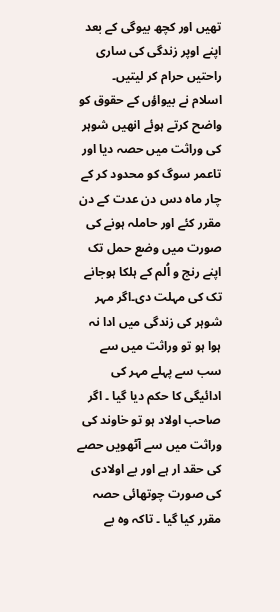تھیں اور کچھ بیوگی کے بعد اپنے اوپر زندگی کی ساری راحتیں حرام کر لیتیں۔
اسلام نے بیواؤں کے حقوق کو واضح کرتے ہوئے انھیں شوہر کی وراثت میں حصہ دیا اور تاعمر سوگ کو محدود کر کے چار ماہ دس دن عدت کے دن مقرر کئے اور حاملہ ہونے کی صورت میں وضع حمل تک اپنے رنج و اُلم کے ہلکا ہوجانے تک کی مہلت دی۔اگر مہر شوہر کی زندگی میں ادا نہ ہوا ہو تو وراثت میں سے سب سے پہلے مہر کی ادائیگی کا حکم دیا گیا ۔ اگر صاحب اولاد ہو تو خاوند کی وراثت میں سے آٹھویں حصے کی حقد ار ہے اور بے اولادی کی صورت چوتھائی حصہ مقرر کیا گیا ۔ تاکہ وہ بے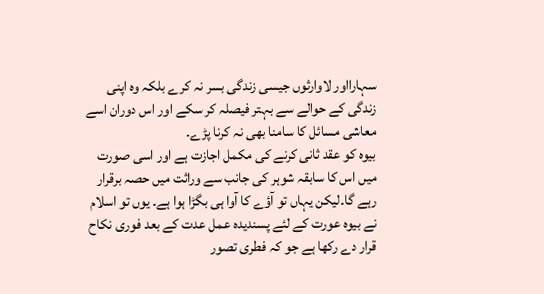سہارااور لاوارثوں جیسی زندگی بسر نہ کرے بلکہ وہ اپنی زندگی کے حوالے سے بہتر فیصلہ کر سکے اور اس دوران اسے معاشی مسائل کا سامنا بھی نہ کرنا پڑے۔
بیوہ کو عقد ثانی کرنے کی مکمل اجازت ہے اور اسی صورت میں اس کا سابقہ شوہر کی جانب سے وراثت میں حصہ برقرار رہے گا۔لیکن یہاں تو آؤے کا آوا ہی بگڑا ہوا ہے۔ یوں تو اسلام نے بیوہ عورت کے لئے پسندیدہ عمل عدت کے بعد فوری نکاح قرار دے رکھا ہے جو کہ فطری تصور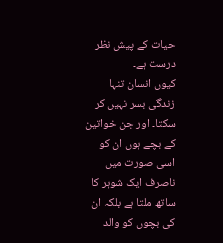حیات کے پیش نظر درست ہے۔
کیوں انسان تنہا زندگی بسر نہیں کر سکتا۔ اور جن خواتین کے بچے ہوں ان کو اسی صورت میں ناصرف ایک شوہر کا ساتھ ملتا ہے بلکہ ان کی بچوں کو والد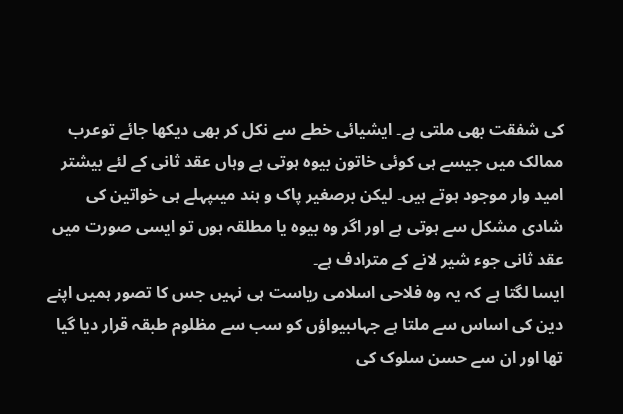کی شفقت بھی ملتی ہے۔ ایشیائی خطے سے نکل کر بھی دیکھا جائے توعرب ممالک میں جیسے ہی کوئی خاتون بیوہ ہوتی ہے وہاں عقد ثانی کے لئے بیشتر امید وار موجود ہوتے ہیں۔ لیکن برصغیر پاک و ہند میںپہلے ہی خواتین کی شادی مشکل سے ہوتی ہے اور اگر وہ بیوہ یا مطلقہ ہوں تو ایسی صورت میں عقد ثانی جوء شیر لانے کے مترادف ہے۔
ایسا لگتا ہے کہ یہ وہ فلاحی اسلامی ریاست ہی نہیں جس کا تصور ہمیں اپنے دین کی اساس سے ملتا ہے جہاںبیواؤں کو سب سے مظلوم طبقہ قرار دیا گیا تھا اور ان سے حسن سلوک کی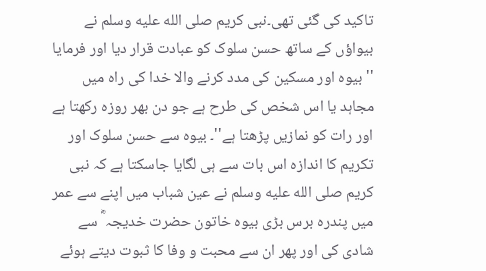تاکید کی گئی تھی۔نبی کریم صلى الله عليه وسلم نے بیواؤں کے ساتھ حسن سلوک کو عبادت قرار دیا اور فرمایا ''بیوہ اور مسکین کی مدد کرنے والا خدا کی راہ میں مجاہد یا اس شخص کی طرح ہے جو دن بھر روزہ رکھتا ہے اور رات کو نمازیں پڑھتا ہے''۔ بیوہ سے حسن سلوک اور تکریم کا اندازہ اس بات سے ہی لگایا جاسکتا ہے کہ نبی کریم صلى الله عليه وسلم نے عین شباب میں اپنے سے عمر میں پندرہ برس بڑی بیوہ خاتون حضرت خدیجہ ؓ سے شادی کی اور پھر ان سے محبت و وفا کا ثبوت دیتے ہوئے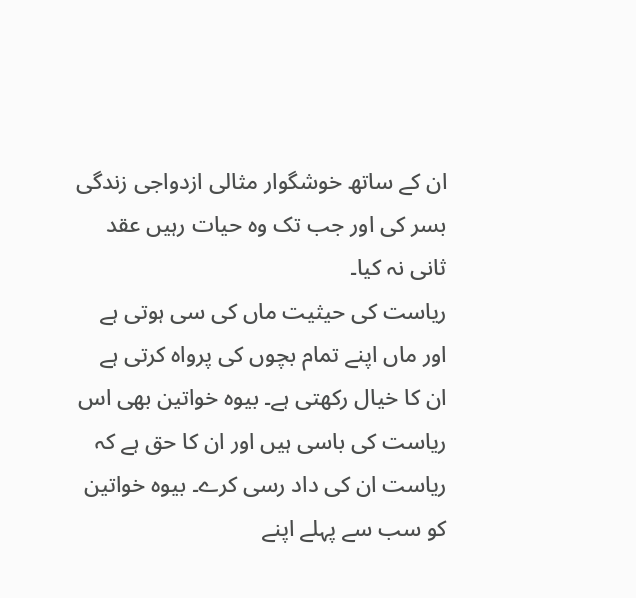ان کے ساتھ خوشگوار مثالی ازدواجی زندگی بسر کی اور جب تک وہ حیات رہیں عقد ثانی نہ کیا۔
ریاست کی حیثیت ماں کی سی ہوتی ہے اور ماں اپنے تمام بچوں کی پرواہ کرتی ہے ان کا خیال رکھتی ہے۔ بیوہ خواتین بھی اس ریاست کی باسی ہیں اور ان کا حق ہے کہ ریاست ان کی داد رسی کرے۔ بیوہ خواتین کو سب سے پہلے اپنے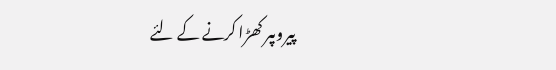پیروںپر کھڑا کرنے کے لئے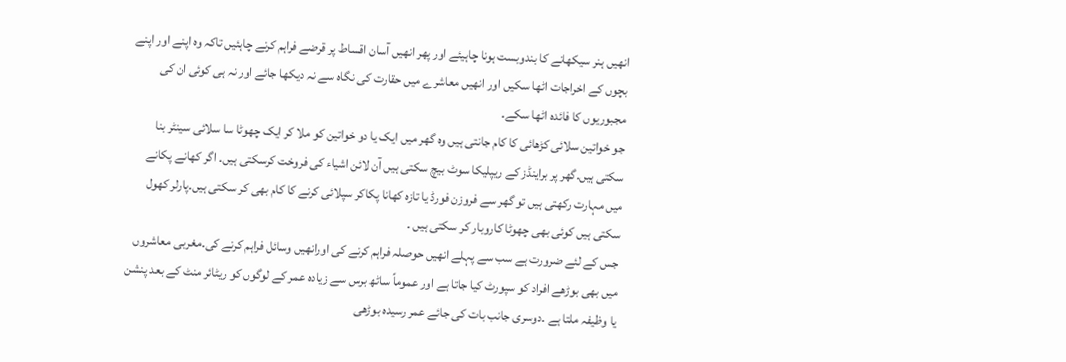انھیں ہنر سیکھانے کا بندوبست ہونا چاہیئے اور پھر انھیں آسان اقساط پر قرضے فراہم کرنے چاہئیں تاکہ وہ اپنے اور اپنے بچوں کے اخراجات اٹھا سکیں اور انھیں معاشرے میں حقارت کی نگاہ سے نہ دیکھا جائے اور نہ ہی کوئی ان کی مجبوریوں کا فائدہ اٹھا سکے۔
جو خواتین سلائی کڑھائی کا کام جانتی ہیں وہ گھر میں ایک یا دو خواتین کو ملا کر ایک چھوٹا سا سلائی سینٹر بنا سکتی ہیں۔گھر پر براینڈز کے ریپلیکا سوٹ بیچ سکتی ہیں آن لائن اشیاء کی فروخت کرسکتی ہیں۔ اگر کھانے پکانے میں مہارت رکھتی ہیں تو گھر سے فروزن فورڈ یا تازہ کھانا پکاکر سپلائی کرنے کا کام بھی کر سکتی ہیں۔پارلر کھول سکتی ہیں کوئی بھی چھوٹا کاروبار کر سکتی ہیں ۔
جس کے لئے ضرورت ہے سب سے پہلے انھیں حوصلہ فراہم کرنے کی اورانھیں وسائل فراہم کرنے کی۔مغربی معاشروں میں بھی بوڑھے افراد کو سپورٹ کیا جاتا ہے اور عموماً ساٹھ برس سے زیادہ عمر کے لوگوں کو ریٹائر منٹ کے بعد پنشن یا وظیفہ ملتا ہے ۔دوسری جانب بات کی جائے عمر رسیدہ بوڑھی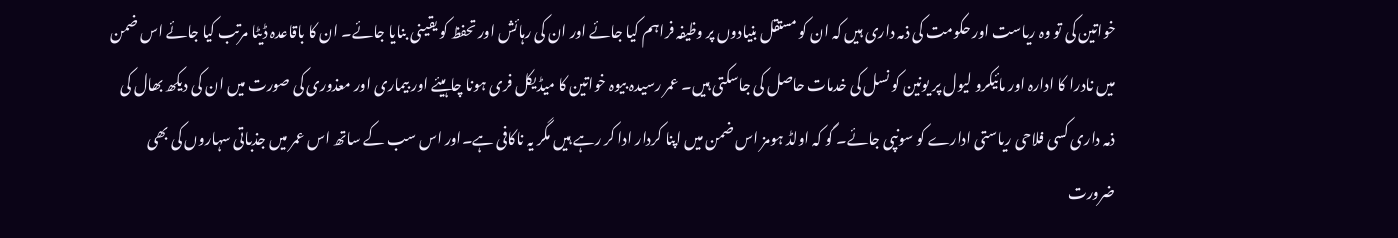خواتین کی تو وہ ریاست اور حکومت کی ذمہ داری ہیں کہ ان کو مستقل بنیادوں پر وظیفہ فراہم کیا جائے اور ان کی رہائش اور تحفظ کو یقینی بنایا جائے۔ ان کا باقاعدہ ڈیٹا مرتب کیا جائے اس ضمن میں نادرا کا ادارہ اور مائیکرو لیول پر یونین کو نسل کی خدمات حاصل کی جاسکتی ہیں۔ عمر رسیدہ بیوہ خواتین کا میڈیکل فری ہونا چاہیئے اور بیماری اور معذوری کی صورت میں ان کی دیکھ بھال کی ذمہ داری کسی فلاحی ریاستی ادارے کو سونپی جائے۔ گو کہ اولڈ ہومز اس ضمن میں اپنا کردار ادا کر رہے ہیں مگر یہ ناکافی ہے۔اور اس سب کے ساتھ اس عمر میں جذباتی سہاروں کی بھی ضرورت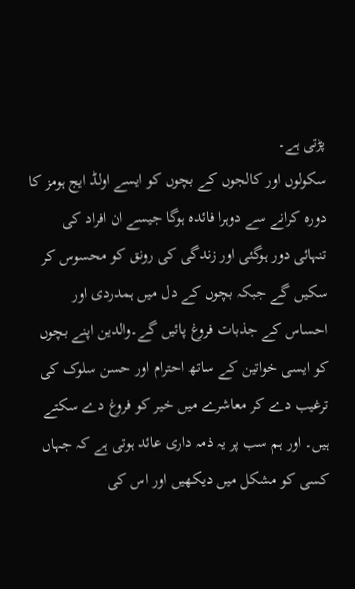پڑتی ہے۔
سکولوں اور کالجوں کے بچوں کو ایسے اولڈ ایج ہومز کا دورہ کرانے سے دوہرا فائدہ ہوگا جیسے ان افراد کی تنہائی دور ہوگئی اور زندگی کی رونق کو محسوس کر سکیں گے جبکہ بچوں کے دل میں ہمدردی اور احساس کے جذبات فروغ پائیں گے۔والدین اپنے بچوں کو ایسی خواتین کے ساتھ احترام اور حسن سلوک کی ترغیب دے کر معاشرے میں خیر کو فروغ دے سکتے ہیں۔ اور ہم سب پر یہ ذمہ داری عائد ہوتی ہے کہ جہاں کسی کو مشکل میں دیکھیں اور اس کی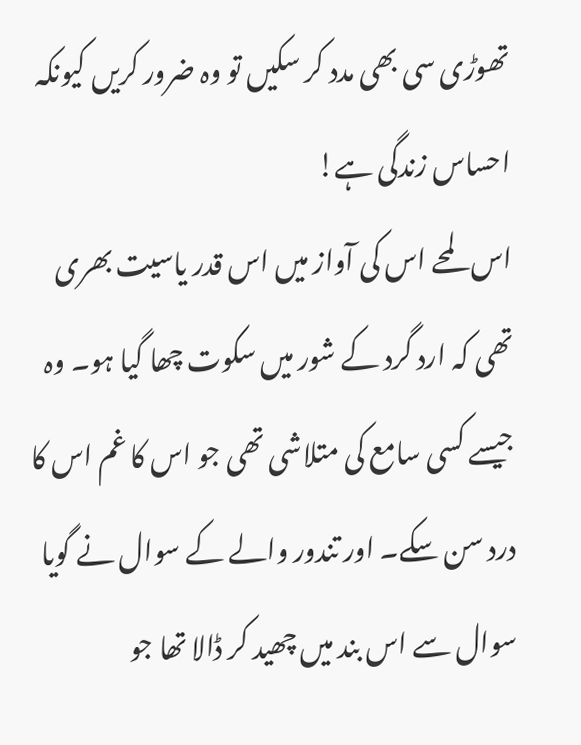تھوڑی سی بھی مدد کر سکیں تو وہ ضرور کریں کیونکہ احساس زندگی ہے!
اس لمحے اس کی آواز میں اس قدر یاسیت بھری تھی کہ ارد گرد کے شور میں سکوت چھا گیا ہو۔ وہ جیسے کسی سامع کی متلاشی تھی جو اس کا غم اس کا درد سن سکے۔ اور تندور والے کے سوال نے گویا سوال سے اس بند میں چھید کر ڈالا تھا جو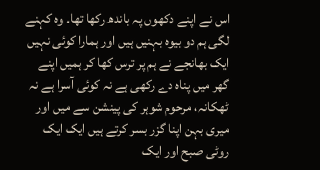اس نے اپنے دکھوں پہ باندھ رکھا تھا۔ وہ کہنے لگی ہم دو بیوہ بہنیں ہیں اور ہمارا کوئی نہیں ایک بھانجے نے ہم پر ترس کھا کر ہمیں اپنے گھر میں پناہ دے رکھی ہے نہ کوئی آسرا ہے نہ ٹھکانہ، مرحوم شوہر کی پینشن سے میں اور میری بہن اپنا گزر بسر کرتے ہیں ایک ایک روٹی صبح اور ایک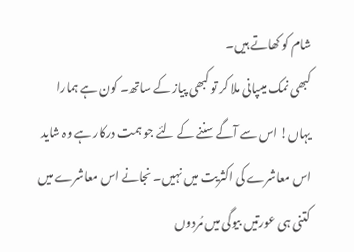شام کو کھاتے ہیں۔
کبھی نمک میںپانی ملا کر تو کبھی پیاز کے ساتھ۔ کون ہے ہمارا یہاں! اس سے آگے سننے کے لئے جو ہمت درکار ہے وہ شاید اس معاشرے کی اکثریت میں نہیں۔ نجانے اس معاشرے میں کتنی ہی عورتیں بیوگی میں مُردوں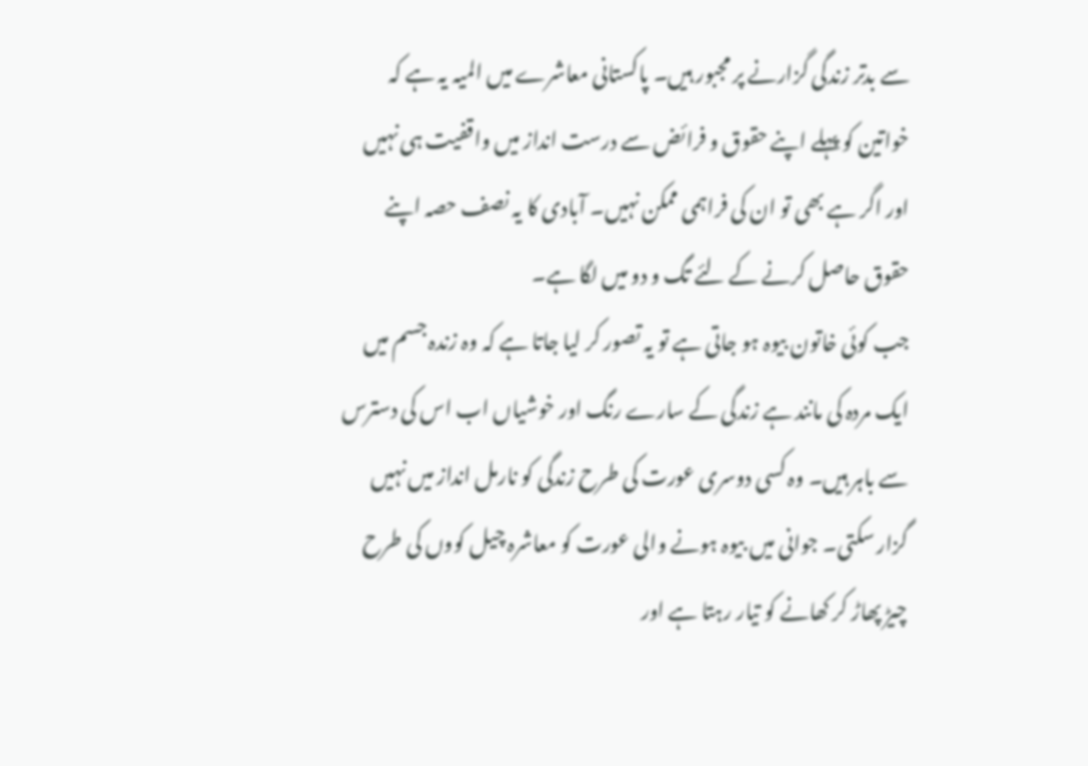سے بدتر زندگی گزارنے پر مجبور ہیں۔ پاکستانی معاشرے میں المیہ یہ ہے کہ خواتین کو پہلے اپنے حقوق و فرائض سے درست انداز میں واقفیت ہی نہیں اور اگر ہے بھی تو ان کی فراہمی ممکن نہیں۔ آبادی کا یہ نصف حصہ اپنے حقوق حاصل کرنے کے لئے تگ و دو میں لگا ہے۔
جب کوئی خاتون بیوہ ہو جاتی ہے تو یہ تصور کر لیا جاتا ہے کہ وہ زندہ جسم میں ایک مردہ کی مانند ہے زندگی کے سارے رنگ اور خوشیاں اب اس کی دسترس سے باہر ہیں۔ وہ کسی دوسری عورت کی طرح زندگی کو نارمل انداز میں نہیں گزار سکتی۔ جوانی میں بیوہ ہونے والی عورت کو معاشرہ چیل کووں کی طرح چیڑ پھاڑ کر کھانے کو تیار رہتا ہے اور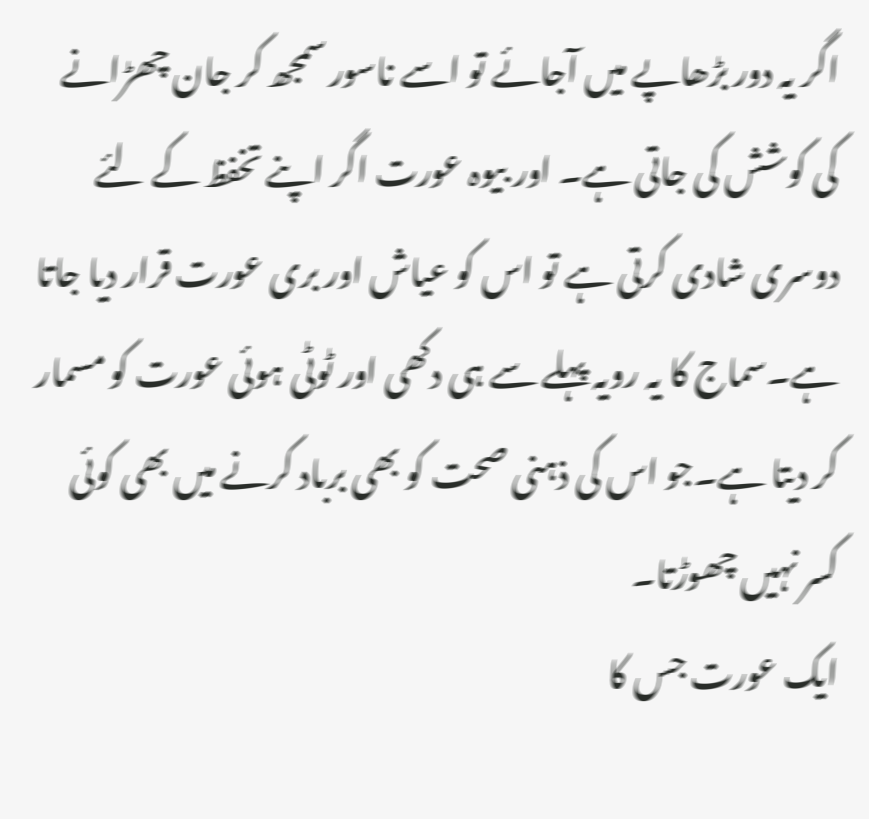اگر یہ دور بڑھاپے میں آجائے تو اسے ناسور سمجھ کر جان چھڑانے کی کوشش کی جاتی ہے۔ اور بیوہ عورت اگر اپنے تخفظ کے لئے دوسری شادی کرتی ہے تو اس کو عیاش اور بری عورت قرار دیا جاتا ہے۔سماج کا یہ رویہ پہلے سے ہی دکھی اور ٹوٹی ہوئی عورت کو مسمار کر دیتا ہے۔جو اس کی ذہنی صحت کو بھی برباد کرنے میں بھی کوئی کسر نہیں چھوڑتا۔
ایک عورت جس کا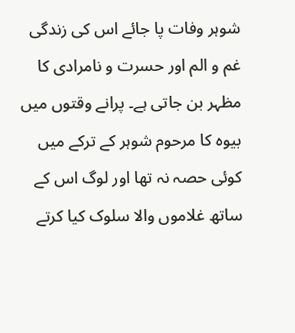شوہر وفات پا جائے اس کی زندگی غم و الم اور حسرت و نامرادی کا مظہر بن جاتی ہے۔ پرانے وقتوں میں بیوہ کا مرحوم شوہر کے ترکے میں کوئی حصہ نہ تھا اور لوگ اس کے ساتھ غلاموں والا سلوک کیا کرتے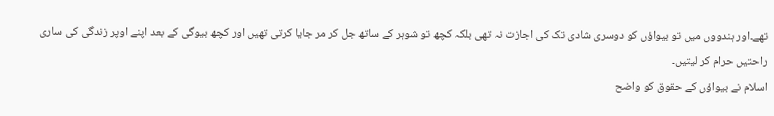تھے۔اور ہندووں میں تو بیواؤں کو دوسری شادی تک کی اجازت نہ تھی بلکہ کچھ تو شوہر کے ساتھ جل کر مر جایا کرتی تھیں اور کچھ بیوگی کے بعد اپنے اوپر زندگی کی ساری راحتیں حرام کر لیتیں۔
اسلام نے بیواؤں کے حقوق کو واضح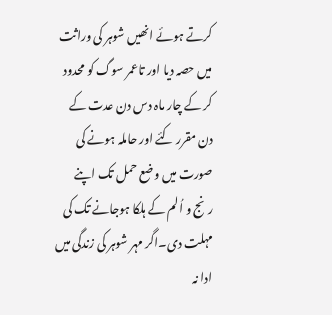کرتے ہوئے انھیں شوہر کی وراثت میں حصہ دیا اور تاعمر سوگ کو محدود کر کے چار ماہ دس دن عدت کے دن مقرر کئے اور حاملہ ہونے کی صورت میں وضع حمل تک اپنے رنج و اُلم کے ہلکا ہوجانے تک کی مہلت دی۔اگر مہر شوہر کی زندگی میں ادا نہ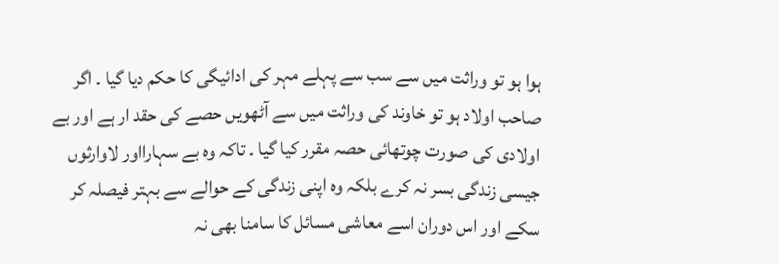ہوا ہو تو وراثت میں سے سب سے پہلے مہر کی ادائیگی کا حکم دیا گیا ۔ اگر صاحب اولاد ہو تو خاوند کی وراثت میں سے آٹھویں حصے کی حقد ار ہے اور بے اولادی کی صورت چوتھائی حصہ مقرر کیا گیا ۔ تاکہ وہ بے سہارااور لاوارثوں جیسی زندگی بسر نہ کرے بلکہ وہ اپنی زندگی کے حوالے سے بہتر فیصلہ کر سکے اور اس دوران اسے معاشی مسائل کا سامنا بھی نہ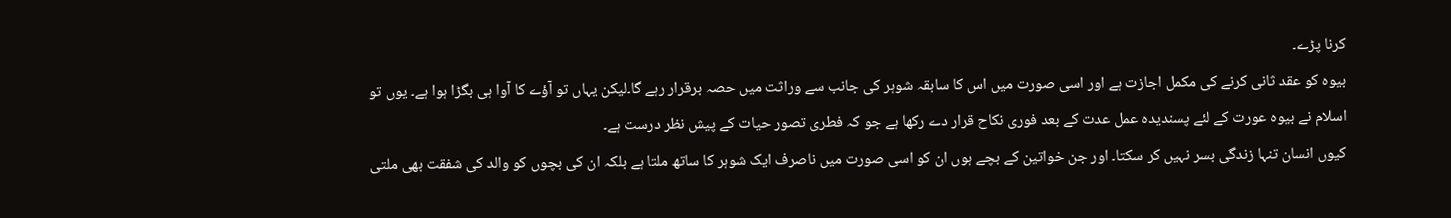کرنا پڑے۔
بیوہ کو عقد ثانی کرنے کی مکمل اجازت ہے اور اسی صورت میں اس کا سابقہ شوہر کی جانب سے وراثت میں حصہ برقرار رہے گا۔لیکن یہاں تو آؤے کا آوا ہی بگڑا ہوا ہے۔ یوں تو اسلام نے بیوہ عورت کے لئے پسندیدہ عمل عدت کے بعد فوری نکاح قرار دے رکھا ہے جو کہ فطری تصور حیات کے پیش نظر درست ہے۔
کیوں انسان تنہا زندگی بسر نہیں کر سکتا۔ اور جن خواتین کے بچے ہوں ان کو اسی صورت میں ناصرف ایک شوہر کا ساتھ ملتا ہے بلکہ ان کی بچوں کو والد کی شفقت بھی ملتی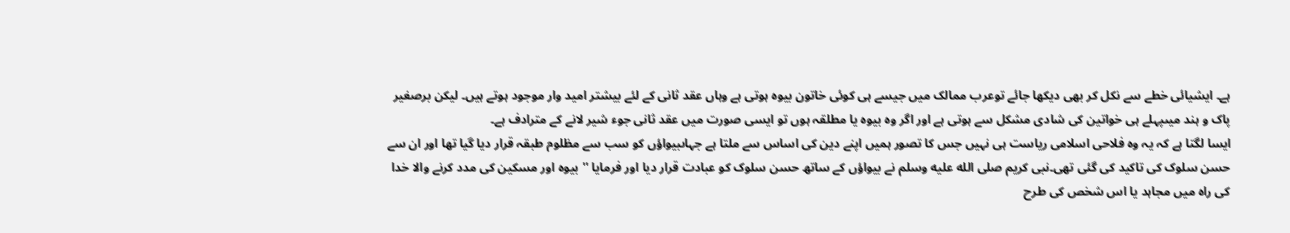ہے۔ ایشیائی خطے سے نکل کر بھی دیکھا جائے توعرب ممالک میں جیسے ہی کوئی خاتون بیوہ ہوتی ہے وہاں عقد ثانی کے لئے بیشتر امید وار موجود ہوتے ہیں۔ لیکن برصغیر پاک و ہند میںپہلے ہی خواتین کی شادی مشکل سے ہوتی ہے اور اگر وہ بیوہ یا مطلقہ ہوں تو ایسی صورت میں عقد ثانی جوء شیر لانے کے مترادف ہے۔
ایسا لگتا ہے کہ یہ وہ فلاحی اسلامی ریاست ہی نہیں جس کا تصور ہمیں اپنے دین کی اساس سے ملتا ہے جہاںبیواؤں کو سب سے مظلوم طبقہ قرار دیا گیا تھا اور ان سے حسن سلوک کی تاکید کی گئی تھی۔نبی کریم صلى الله عليه وسلم نے بیواؤں کے ساتھ حسن سلوک کو عبادت قرار دیا اور فرمایا ''بیوہ اور مسکین کی مدد کرنے والا خدا کی راہ میں مجاہد یا اس شخص کی طرح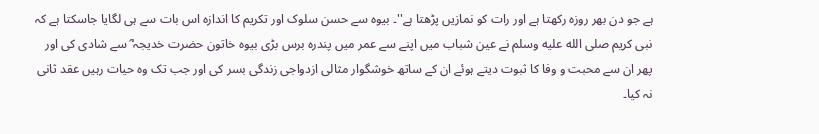ہے جو دن بھر روزہ رکھتا ہے اور رات کو نمازیں پڑھتا ہے''۔ بیوہ سے حسن سلوک اور تکریم کا اندازہ اس بات سے ہی لگایا جاسکتا ہے کہ نبی کریم صلى الله عليه وسلم نے عین شباب میں اپنے سے عمر میں پندرہ برس بڑی بیوہ خاتون حضرت خدیجہ ؓ سے شادی کی اور پھر ان سے محبت و وفا کا ثبوت دیتے ہوئے ان کے ساتھ خوشگوار مثالی ازدواجی زندگی بسر کی اور جب تک وہ حیات رہیں عقد ثانی نہ کیا۔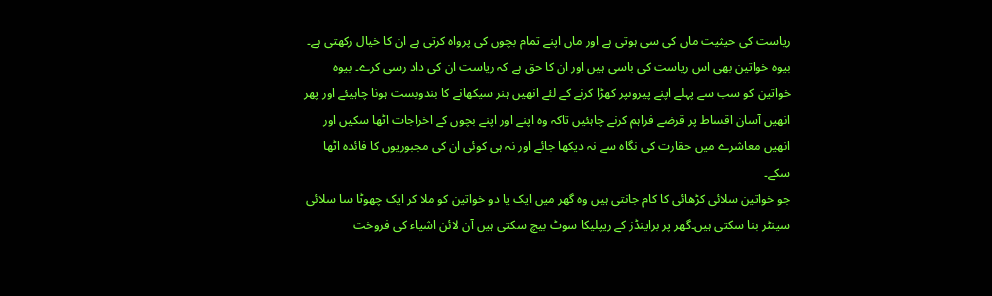ریاست کی حیثیت ماں کی سی ہوتی ہے اور ماں اپنے تمام بچوں کی پرواہ کرتی ہے ان کا خیال رکھتی ہے۔ بیوہ خواتین بھی اس ریاست کی باسی ہیں اور ان کا حق ہے کہ ریاست ان کی داد رسی کرے۔ بیوہ خواتین کو سب سے پہلے اپنے پیروںپر کھڑا کرنے کے لئے انھیں ہنر سیکھانے کا بندوبست ہونا چاہیئے اور پھر انھیں آسان اقساط پر قرضے فراہم کرنے چاہئیں تاکہ وہ اپنے اور اپنے بچوں کے اخراجات اٹھا سکیں اور انھیں معاشرے میں حقارت کی نگاہ سے نہ دیکھا جائے اور نہ ہی کوئی ان کی مجبوریوں کا فائدہ اٹھا سکے۔
جو خواتین سلائی کڑھائی کا کام جانتی ہیں وہ گھر میں ایک یا دو خواتین کو ملا کر ایک چھوٹا سا سلائی سینٹر بنا سکتی ہیں۔گھر پر براینڈز کے ریپلیکا سوٹ بیچ سکتی ہیں آن لائن اشیاء کی فروخت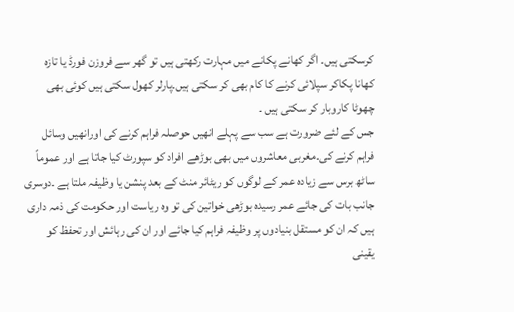کرسکتی ہیں۔ اگر کھانے پکانے میں مہارت رکھتی ہیں تو گھر سے فروزن فورڈ یا تازہ کھانا پکاکر سپلائی کرنے کا کام بھی کر سکتی ہیں۔پارلر کھول سکتی ہیں کوئی بھی چھوٹا کاروبار کر سکتی ہیں ۔
جس کے لئے ضرورت ہے سب سے پہلے انھیں حوصلہ فراہم کرنے کی اورانھیں وسائل فراہم کرنے کی۔مغربی معاشروں میں بھی بوڑھے افراد کو سپورٹ کیا جاتا ہے اور عموماً ساٹھ برس سے زیادہ عمر کے لوگوں کو ریٹائر منٹ کے بعد پنشن یا وظیفہ ملتا ہے ۔دوسری جانب بات کی جائے عمر رسیدہ بوڑھی خواتین کی تو وہ ریاست اور حکومت کی ذمہ داری ہیں کہ ان کو مستقل بنیادوں پر وظیفہ فراہم کیا جائے اور ان کی رہائش اور تحفظ کو یقینی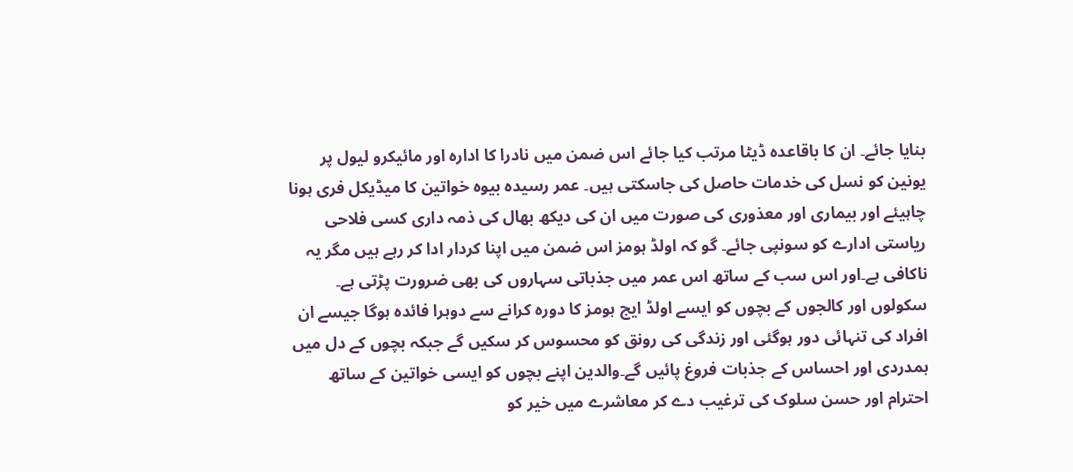بنایا جائے۔ ان کا باقاعدہ ڈیٹا مرتب کیا جائے اس ضمن میں نادرا کا ادارہ اور مائیکرو لیول پر یونین کو نسل کی خدمات حاصل کی جاسکتی ہیں۔ عمر رسیدہ بیوہ خواتین کا میڈیکل فری ہونا چاہیئے اور بیماری اور معذوری کی صورت میں ان کی دیکھ بھال کی ذمہ داری کسی فلاحی ریاستی ادارے کو سونپی جائے۔ گو کہ اولڈ ہومز اس ضمن میں اپنا کردار ادا کر رہے ہیں مگر یہ ناکافی ہے۔اور اس سب کے ساتھ اس عمر میں جذباتی سہاروں کی بھی ضرورت پڑتی ہے۔
سکولوں اور کالجوں کے بچوں کو ایسے اولڈ ایج ہومز کا دورہ کرانے سے دوہرا فائدہ ہوگا جیسے ان افراد کی تنہائی دور ہوگئی اور زندگی کی رونق کو محسوس کر سکیں گے جبکہ بچوں کے دل میں ہمدردی اور احساس کے جذبات فروغ پائیں گے۔والدین اپنے بچوں کو ایسی خواتین کے ساتھ احترام اور حسن سلوک کی ترغیب دے کر معاشرے میں خیر کو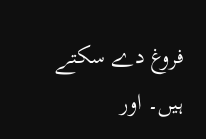فروغ دے سکتے ہیں۔ اور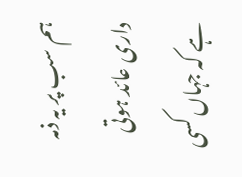ہم سب پر یہ ذمہ داری عائد ہوتی ہے کہ جہاں کسی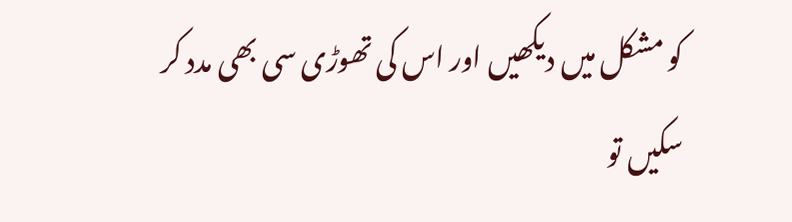کو مشکل میں دیکھیں اور اس کی تھوڑی سی بھی مدد کر سکیں تو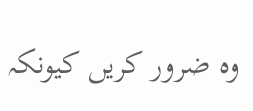وہ ضرور کریں کیونکہ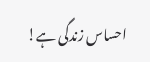احساس زندگی ہے!